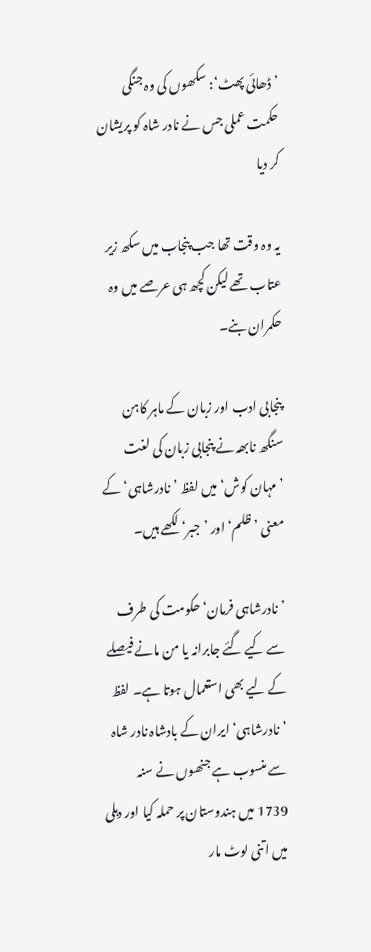’ڈھائی پھٹ‘: سکھوں کی وہ جنگی حکمت عملی جس نے نادر شاہ کو پریشان کر دیا

یہ وہ وقت تھا جب پنجاب میں سکھ زیر عتاب تھے لیکن کچھ ہی عرصے میں وہ حکمران بنے۔

پنجابی ادب اور زبان کے ماہر کاہن سنگھ نابھہ نے پنجابی زبان کی لغت ’مہان کوش‘ میں لفظ ’نادرشاہی‘ کے معنی ’ظلم‘ اور ’جبر‘ لکھے ہیں۔

’نادرشاہی فرمان‘ حکومت کی طرف سے کیے گئے جابرانہ یا من مانے فیصلے کے لیے بھی استعمال ہوتا ہے۔ لفظ ’نادرشاہی‘ ایران کے بادشاہ نادر شاہ سے منسوب ہے جنھوں نے سنہ 1739 میں ہندوستان پر حملہ کیا اور دہلی میں اتنی لوٹ مار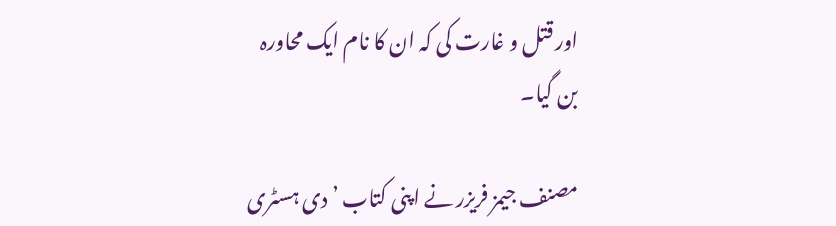اور قتل و غارت کی کہ ان کا نام ایک محاورہ بن گیا۔

مصنف جیمز فریزر نے اپنی کتاب ’دی ہسٹری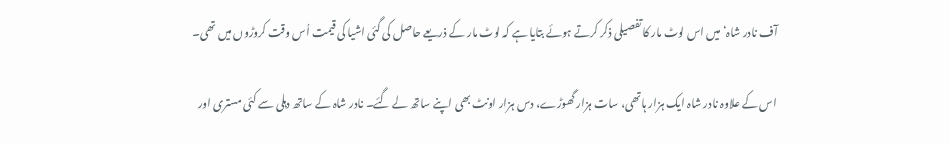آف نادر شاہ‘ میں اس لوٹ مار کا تفصیلی ذکر کرتے ہوئے بتایا ہے کہ لوٹ مار کے ذریعے حاصل کی گئی اشیا کی قیمت اُس وقت کروڑوں میں تھی۔

اس کے علاوہ نادر شاہ ایک ہزار ہاتھی، سات ہزار گھوڑے، دس ہزار اونٹ بھی اپنے ساتھ لے گئے۔ نادر شاہ کے ساتھ دہلی سے کئی مستری اور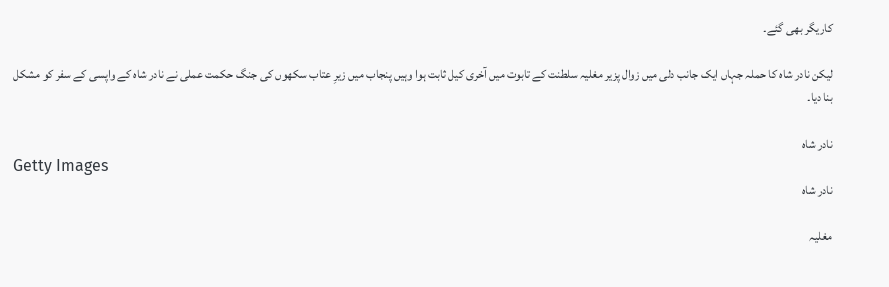کاریگر بھی گئے۔

لیکن نادر شاہ کا حملہ جہاں ایک جانب دلی میں زوال پزیر مغلیہ سلطنت کے تابوت میں آخری کیل ثابت ہوا وہیں پنجاب میں زیرِ عتاب سکھوں کی جنگ حکمت عملی نے نادر شاہ کے واپسی کے سفر کو مشکل بنا دیا۔

نادر شاہ
Getty Images
نادر شاہ

مغلیہ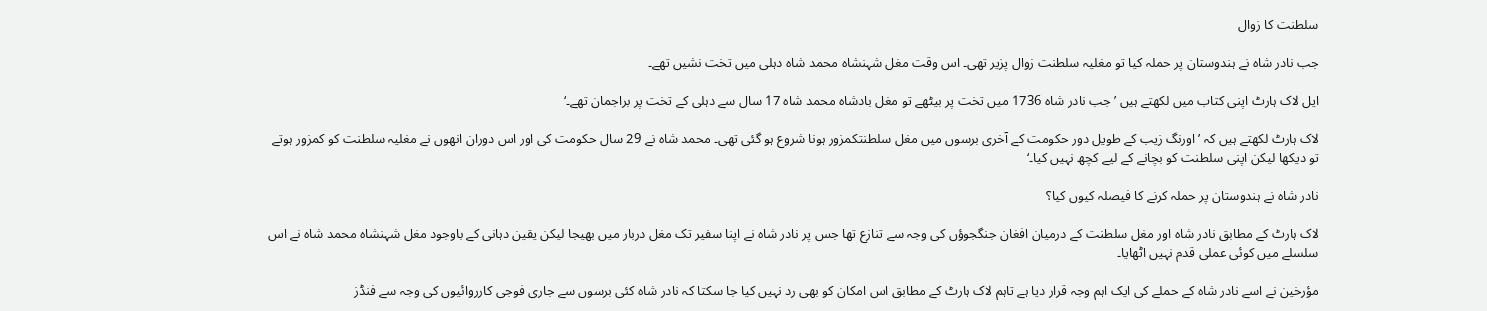سلطنت کا زوال

جب نادر شاہ نے ہندوستان پر حملہ کیا تو مغلیہ سلطنت زوال پزیر تھی۔ اس وقت مغل شہنشاہ محمد شاہ دہلی میں تخت نشیں تھے۔

ایل لاک ہارٹ اپنی کتاب میں لکھتے ہیں ’جب نادر شاہ 1736 میں تخت پر بیٹھے تو مغل بادشاہ محمد شاہ 17 سال سے دہلی کے تخت پر براجمان تھے۔‘

لاک ہارٹ لکھتے ہیں کہ ’اورنگ زیب کے طویل دور حکومت کے آخری برسوں میں مغل سلطنتکمزور ہونا شروع ہو گئی تھی۔ محمد شاہ نے 29 سال حکومت کی اور اس دوران انھوں نے مغلیہ سلطنت کو کمزور ہوتے تو دیکھا لیکن اپنی سلطنت کو بچانے کے لیے کچھ نہیں کیا۔‘

نادر شاہ نے ہندوستان پر حملہ کرنے کا فیصلہ کیوں کیا؟

لاک ہارٹ کے مطابق نادر شاہ اور مغل سلطنت کے درمیان افغان جنگجوؤں کی وجہ سے تنازع تھا جس پر نادر شاہ نے اپنا سفیر تک مغل دربار میں بھیجا لیکن یقین دہانی کے باوجود مغل شہنشاہ محمد شاہ نے اس سلسلے میں کوئی عملی قدم نہیں اٹھایا۔

مؤرخین نے اسے نادر شاہ کے حملے کی ایک اہم وجہ قرار دیا ہے تاہم لاک ہارٹ کے مطابق اس امکان کو بھی رد نہیں کیا جا سکتا کہ نادر شاہ کئی برسوں سے جاری فوجی کارروائیوں کی وجہ سے فنڈز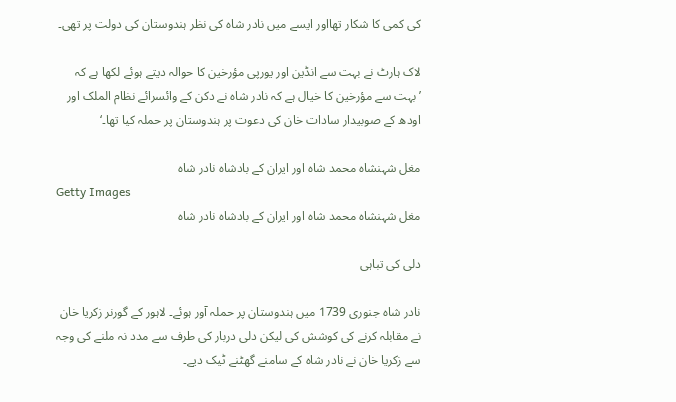کی کمی کا شکار تھااور ایسے میں نادر شاہ کی نظر ہندوستان کی دولت پر تھی۔

لاک ہارٹ نے بہت سے انڈین اور یورپی مؤرخین کا حوالہ دیتے ہوئے لکھا ہے کہ ’بہت سے مؤرخین کا خیال ہے کہ نادر شاہ نے دکن کے وائسرائے نظام الملک اور اودھ کے صوبیدار سادات خان کی دعوت پر ہندوستان پر حملہ کیا تھا۔‘

مغل شہنشاہ محمد شاہ اور ایران کے بادشاہ نادر شاہ
Getty Images
مغل شہنشاہ محمد شاہ اور ایران کے بادشاہ نادر شاہ

دلی کی تباہی

نادر شاہ جنوری 1739 میں ہندوستان پر حملہ آور ہوئے۔ لاہور کے گورنر زکریا خان نے مقابلہ کرنے کی کوشش کی لیکن دلی دربار کی طرف سے مدد نہ ملنے کی وجہ سے زکریا خان نے نادر شاہ کے سامنے گھٹنے ٹیک دیے۔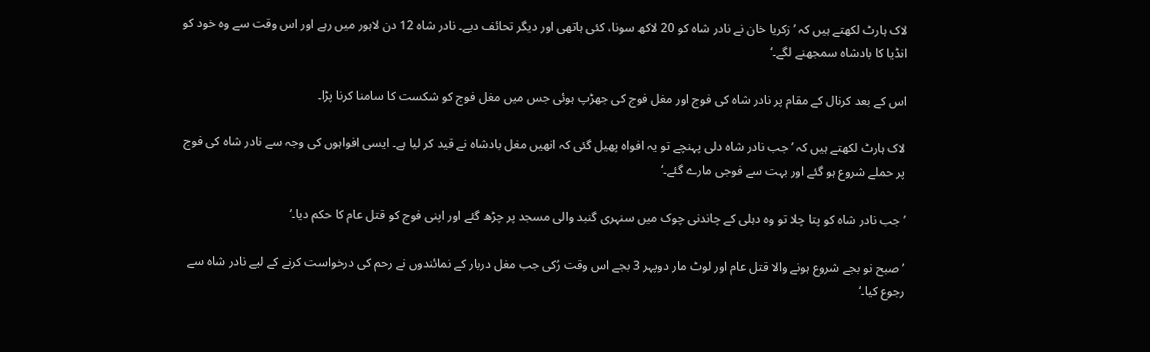لاک ہارٹ لکھتے ہیں کہ ’زکریا خان نے نادر شاہ کو 20 لاکھ سونا، کئی ہاتھی اور دیگر تحائف دیے۔ نادر شاہ 12 دن لاہور میں رہے اور اس وقت سے وہ خود کو انڈیا کا بادشاہ سمجھنے لگے۔‘

اس کے بعد کرنال کے مقام پر نادر شاہ کی فوج اور مغل فوج کی جھڑپ ہوئی جس میں مغل فوج کو شکست کا سامنا کرنا پڑا۔

لاک ہارٹ لکھتے ہیں کہ ’جب نادر شاہ دلی پہنچے تو یہ افواہ پھیل گئی کہ انھیں مغل بادشاہ نے قید کر لیا ہے۔ ایسی افواہوں کی وجہ سے نادر شاہ کی فوج پر حملے شروع ہو گئے اور بہت سے فوجی مارے گئے۔‘

’جب نادر شاہ کو پتا چلا تو وہ دہلی کے چاندنی چوک میں سنہری گنبد والی مسجد پر چڑھ گئے اور اپنی فوج کو قتل عام کا حکم دیا۔‘

’صبح نو بجے شروع ہونے والا قتل عام اور لوٹ مار دوپہر 3 بجے اس وقت رُکی جب مغل دربار کے نمائندوں نے رحم کی درخواست کرنے کے لیے نادر شاہ سے رجوع کیا۔‘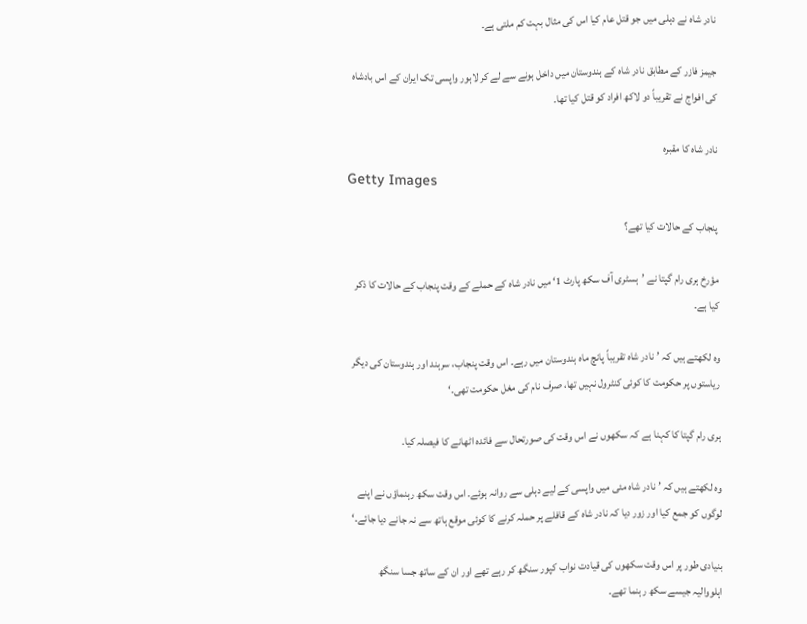نادر شاہ نے دہلی میں جو قتل عام کیا اس کی مثال بہت کم ملتی ہے۔

جیمز فازر کے مطابق نادر شاہ کے ہندوستان میں داخل ہونے سے لے کر لاہور واپسی تک ایران کے اس بادشاہ کی افواج نے تقریباً دو لاکھ افراد کو قتل کیا تھا۔

نادر شاہ کا مقبرہ
Getty Images

پنجاب کے حالات کیا تھے؟

مؤرخ ہری رام گپتا نے ’ہسٹری آف سکھ پارٹ 1‘ میں نادر شاہ کے حملے کے وقت پنجاب کے حالات کا ذکر کیا ہے۔

وہ لکھتے ہیں کہ ’نادر شاہ تقریباً پانچ ماہ ہندوستان میں رہے۔ اس وقت پنجاب، سرہند اور ہندوستان کی دیگر ریاستوں پر حکومت کا کوئی کنٹرول نہیں تھا، صرف نام کی مغل حکومت تھی۔‘

ہری رام گپتا کا کہنا ہے کہ سکھوں نے اس وقت کی صورتحال سے فائدہ اٹھانے کا فیصلہ کیا۔

وہ لکھتے ہیں کہ ’نادر شاہ مئی میں واپسی کے لیے دہلی سے روانہ ہوئے۔ اس وقت سکھ رہنماؤں نے اپنے لوگوں کو جمع کیا اور زور دیا کہ نادر شاہ کے قافلے پر حملہ کرنے کا کوئی موقع ہاتھ سے نہ جانے دیا جائے۔‘

بنیادی طور پر اس وقت سکھوں کی قیادت نواب کپور سنگھ کر رہے تھے اور ان کے ساتھ جسا سنگھ اہلووالیہ جیسے سکھ رہنما تھے۔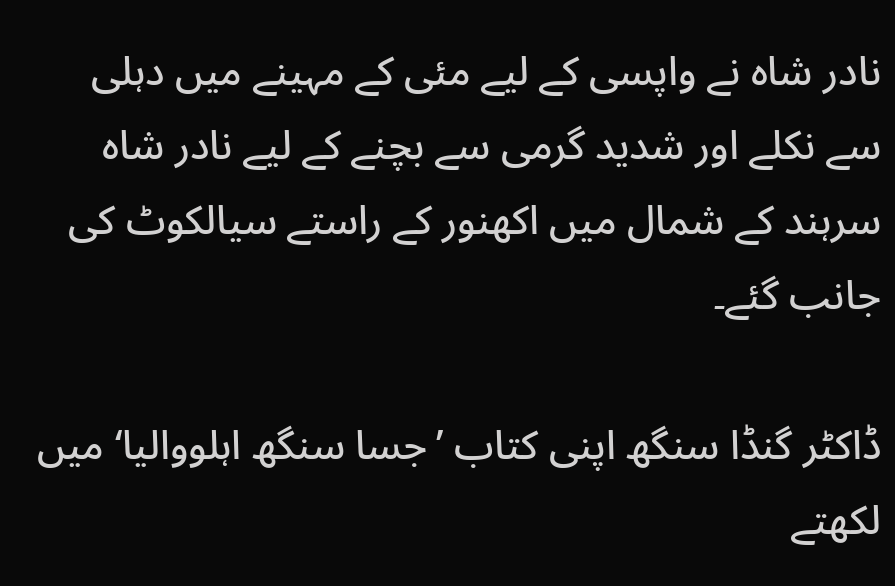نادر شاہ نے واپسی کے لیے مئی کے مہینے میں دہلی سے نکلے اور شدید گرمی سے بچنے کے لیے نادر شاہ سرہند کے شمال میں اکھنور کے راستے سیالکوٹ کی جانب گئے۔

ڈاکٹر گنڈا سنگھ اپنی کتاب ’جسا سنگھ اہلووالیا‘ میں لکھتے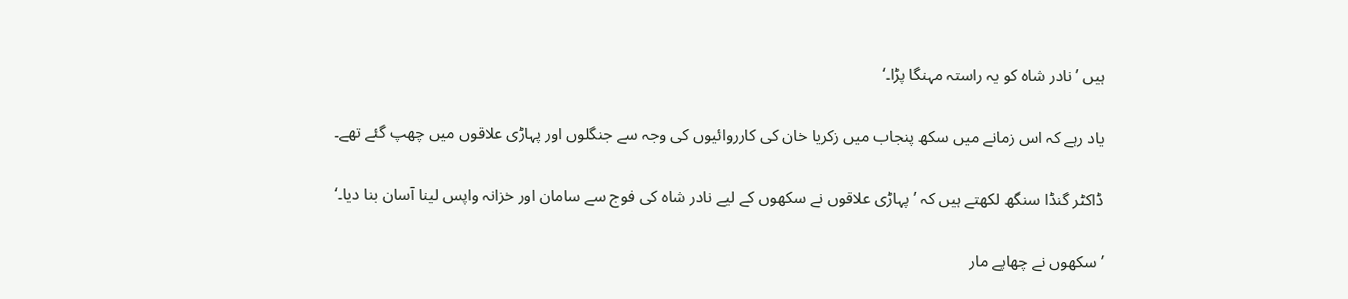ہیں ’نادر شاہ کو یہ راستہ مہنگا پڑا۔‘

یاد رہے کہ اس زمانے میں سکھ پنجاب میں زکریا خان کی کارروائیوں کی وجہ سے جنگلوں اور پہاڑی علاقوں میں چھپ گئے تھے۔

ڈاکٹر گنڈا سنگھ لکھتے ہیں کہ ’پہاڑی علاقوں نے سکھوں کے لیے نادر شاہ کی فوج سے سامان اور خزانہ واپس لینا آسان بنا دیا۔‘

’سکھوں نے چھاپے مار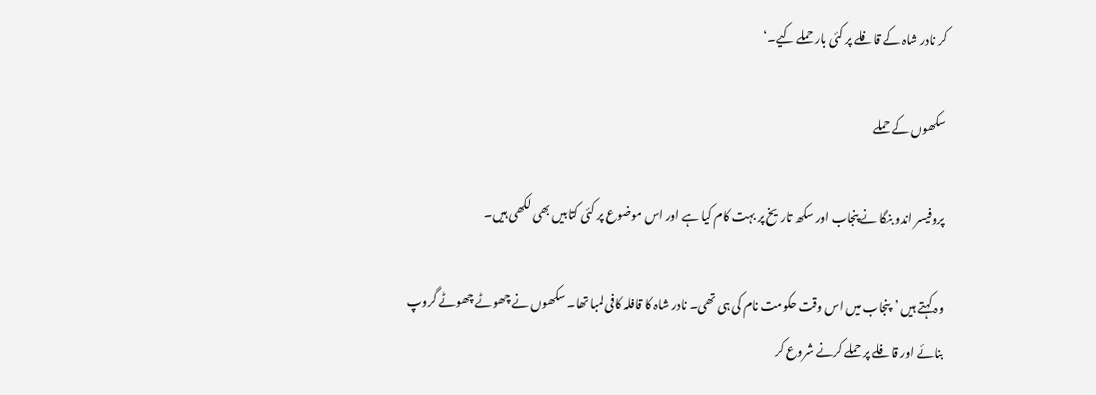کر نادر شاہ کے قافلے پر کئی بار حملے کیے۔‘

سکھوں کے حملے

پروفیسر اندو بنگا نے پنجاب اور سکھ تاریخ پر بہت کام کیا ہے اور اس موضوع پر کئی کتابیں بھی لکھی ہیں۔

وہ کہتے ہیں ’پنجاب میں اس وقت حکومت نام کی ہی تھی۔ نادر شاہ کا قافلہ کافی لمبا تھا۔ سکھوں نے چھوٹے چھوٹے گروپ بنائے اور قافلے پر حملے کرنے شروع کر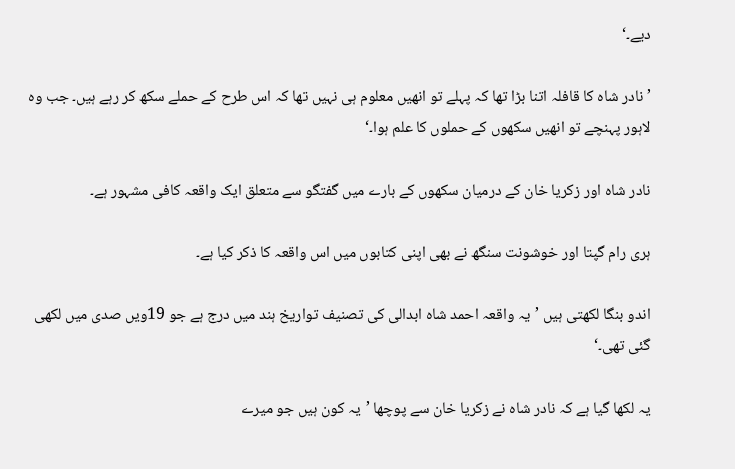دیے۔‘

’نادر شاہ کا قافلہ اتنا بڑا تھا کہ پہلے تو انھیں معلوم ہی نہیں تھا کہ اس طرح کے حملے سکھ کر رہے ہیں۔ جب وہ لاہور پہنچے تو انھیں سکھوں کے حملوں کا علم ہوا۔‘

نادر شاہ اور زکریا خان کے درمیان سکھوں کے بارے میں گفتگو سے متعلق ایک واقعہ کافی مشہور ہے۔

ہری رام گپتا اور خوشونت سنگھ نے بھی اپنی کتابوں میں اس واقعہ کا ذکر کیا ہے۔

اندو بنگا لکھتی ہیں ’یہ واقعہ احمد شاہ ابدالی کی تصنیف تواریخ ہند میں درج ہے جو 19ویں صدی میں لکھی گئی تھی۔‘

یہ لکھا گیا ہے کہ نادر شاہ نے زکریا خان سے پوچھا ’یہ کون ہیں جو میرے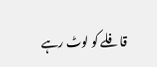قافلے کو لوٹ رہے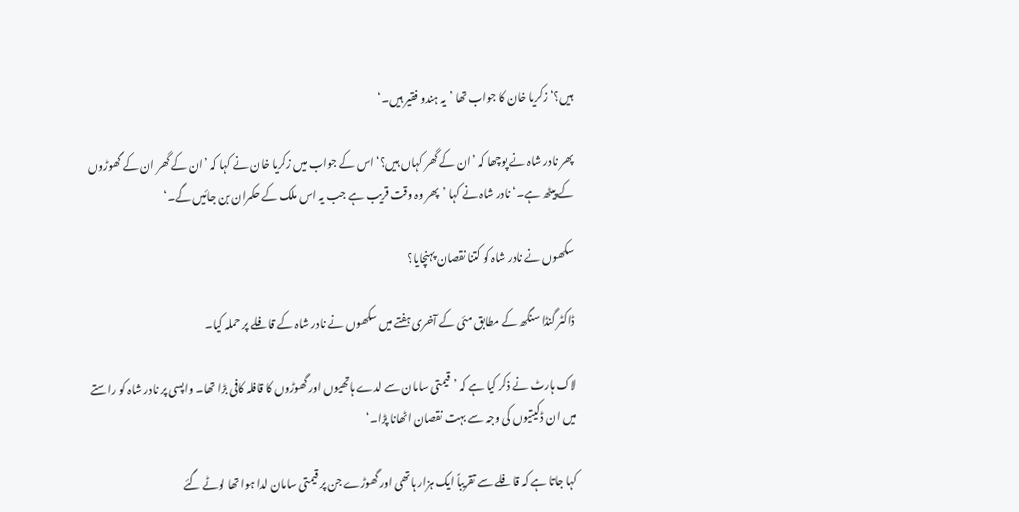ہیں؟‘ زکریا خان کا جواب تھا ’یہ ہندو فقیر ہیں۔‘

پھر نادر شاہ نے پوچھا کہ ’ان کے گھر کہاں ہیں؟‘ اس کے جواب میں زکریا خان نے کہا کہ ’ان کے گھر ان کے گھوڑوں کے پیٹھ ہے۔‘ نادر شاہ نے کہا ’پھر وہ وقت قریب ہے جب یہ اس ملک کے حکمران بن جائیں گے۔‘

سکھوں نے نادر شاہ کو کتنا نقصان پہنچایا؟

ڈاکٹر گنڈا سنگھ کے مطابق مئی کے آخری ہفتے میں سکھوں نے نادر شاہ کے قافلے پر حملہ کیا۔

لاک ہارٹ نے ذکر کیا ہے کہ ’قیمتی سامان سے لدے ہاتھیوں اور گھوڑوں کا قافلہ کافی بڑا تھا۔ واپسی پر نادر شاہ کو راستے میں ان ڈکیتیوں کی وجہ سے بہت نقصان اٹھانا پڑا۔‘

کہا جاتا ہے کہ قافلے سے تقریباً ایک ہزار ہاتھی اور گھوڑے جن پر قیمتی سامان لدا ہوا تھا لوٹے گئے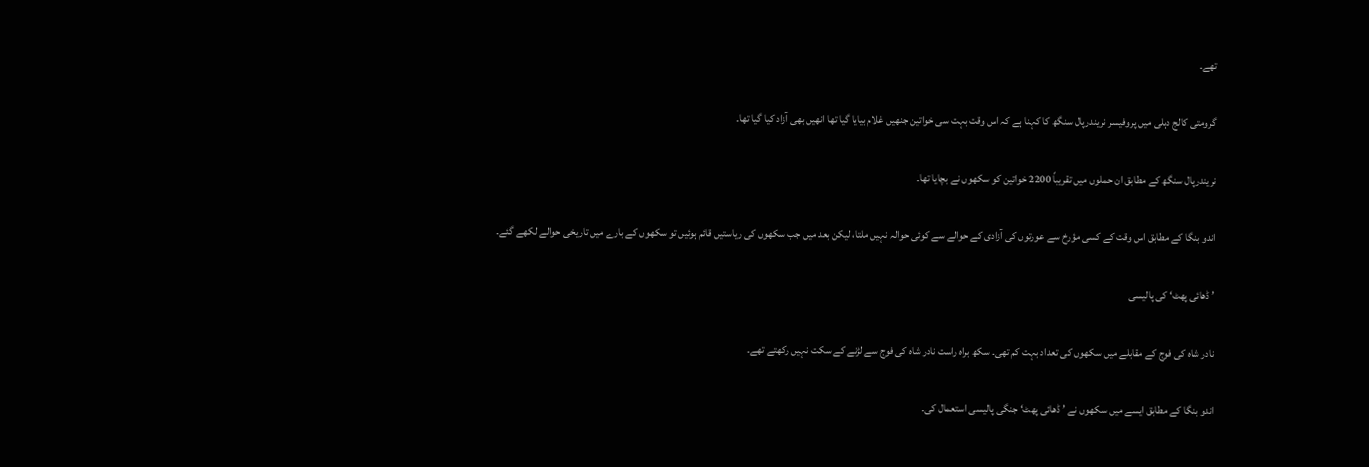تھے۔

گرومتی کالج دہلی میں پروفیسر نریندرپال سنگھ کا کہنا ہے کہ اس وقت بہت سی خواتین جنھیں غلام بیایا گیا تھا انھیں بھی آزاد کیا گیا تھا۔

نریندرپال سنگھ کے مطابق ان حملوں میں تقریباً 2200 خواتین کو سکھوں نے بچایا تھا۔

اندو بنگا کے مطابق اس وقت کے کسی مؤرخ سے عورتوں کی آزادی کے حوالے سے کوئی حوالہ نہیں ملتا، لیکن بعد میں جب سکھوں کی ریاستیں قائم ہوئیں تو سکھوں کے بارے میں تاریخی حوالے لکھے گئے۔

’ ڈھائی پھٹ‘ کی پالیسی

نادر شاہ کی فوج کے مقابلے میں سکھوں کی تعداد بہت کم تھی۔ سکھ براہ راست نادر شاہ کی فوج سے لڑنے کے سکت نہیں رکھتے تھے۔

اندو بنگا کے مطابق ایسے میں سکھوں نے ’ ڈھائی پھٹ‘ جنگی پالیسی استعمال کی۔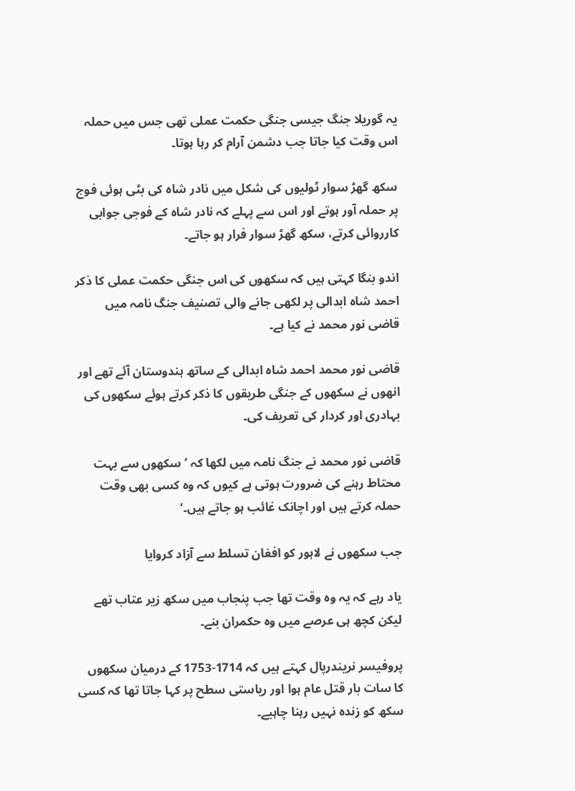یہ گوریلا جنگ جیسی جنگی حکمت عملی تھی جس میں حملہ اس وقت کیا جاتا جب دشمن آرام کر رہا ہوتا۔

سکھ گھڑ سوار ٹولیوں کی شکل میں نادر شاہ کی بٹی ہوئی فوج پر حملہ آور ہوتے اور اس سے پہلے کہ نادر شاہ کے فوجی جوابی کارروائی کرتے، سکھ گھڑ سوار فرار ہو جاتے۔

اندو بنگا کہتی ہیں کہ سکھوں کی اس جنگی حکمت عملی کا ذکر احمد شاہ ابدالی پر لکھی جانے والی تصنیف جنگ نامہ میں قاضی نور محمد نے کیا ہے۔

قاضی نور محمد احمد شاہ ابدالی کے ساتھ ہندوستان آئے تھے اور انھوں نے سکھوں کے جنگی طریقوں کا ذکر کرتے ہوئے سکھوں کی بہادری اور کردار کی تعریف کی۔

قاضی نور محمد نے جنگ نامہ میں لکھا کہ ’سکھوں سے بہت محتاط رہنے کی ضرورت ہوتی ہے کیوں کہ وہ کسی بھی وقت حملہ کرتے ہیں اور اچانک غائب ہو جاتے ہیں۔‘

جب سکھوں نے لاہور کو افغان تسلط سے آزاد کروایا

یاد رہے کہ یہ وہ وقت تھا جب پنجاب میں سکھ زیر عتاب تھے لیکن کچھ ہی عرصے میں وہ حکمران بنے۔

پروفیسر نریندرپال کہتے ہیں کہ 1714-1753 کے درمیان سکھوں کا سات بار قتل عام ہوا اور ریاستی سطح پر کہا جاتا تھا کہ کسی سکھ کو زندہ نہیں رہنا چاہیے۔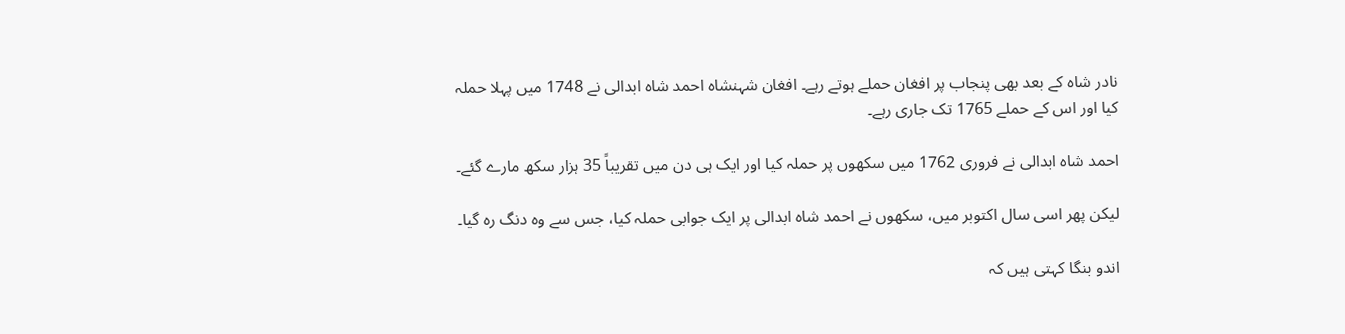نادر شاہ کے بعد بھی پنجاب پر افغان حملے ہوتے رہے۔ افغان شہنشاہ احمد شاہ ابدالی نے 1748 میں پہلا حملہ کیا اور اس کے حملے 1765 تک جاری رہے۔

احمد شاہ ابدالی نے فروری 1762 میں سکھوں پر حملہ کیا اور ایک ہی دن میں تقریباً 35 ہزار سکھ مارے گئے۔

لیکن پھر اسی سال اکتوبر میں، سکھوں نے احمد شاہ ابدالی پر ایک جوابی حملہ کیا، جس سے وہ دنگ رہ گیا۔

اندو بنگا کہتی ہیں کہ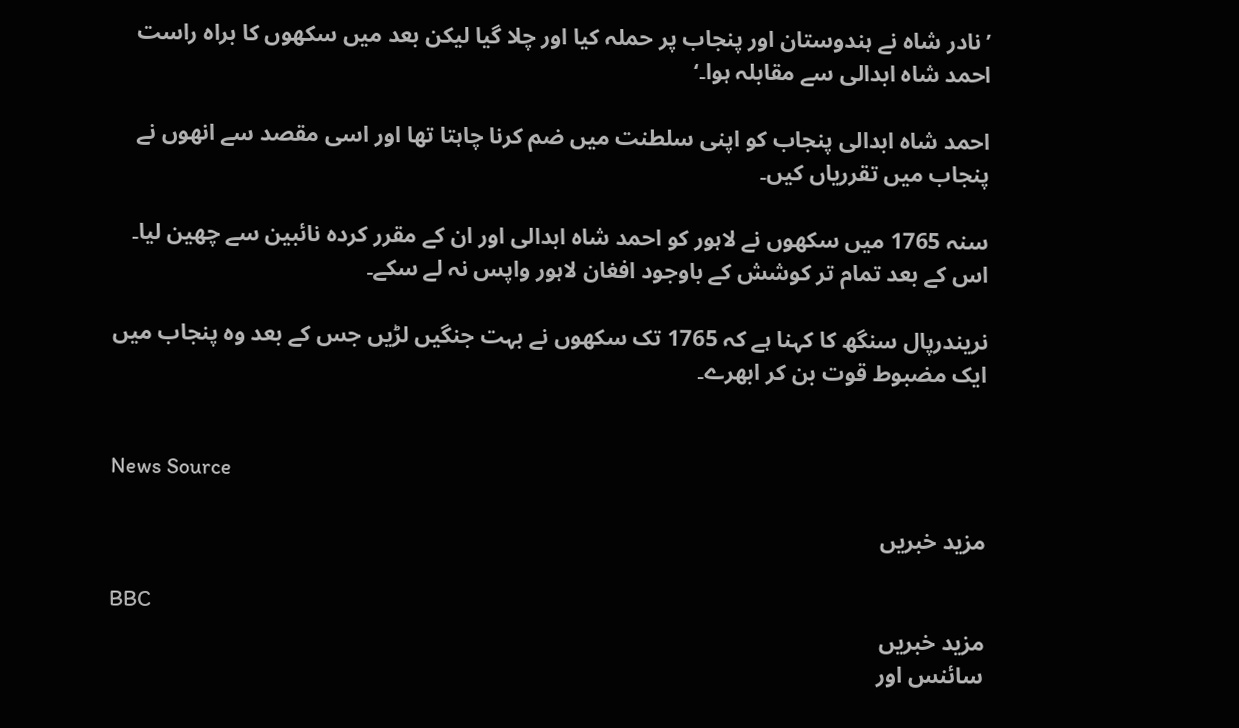’نادر شاہ نے ہندوستان اور پنجاب پر حملہ کیا اور چلا گیا لیکن بعد میں سکھوں کا براہ راست احمد شاہ ابدالی سے مقابلہ ہوا۔‘

احمد شاہ ابدالی پنجاب کو اپنی سلطنت میں ضم کرنا چاہتا تھا اور اسی مقصد سے انھوں نے پنجاب میں تقرریاں کیں۔

سنہ 1765 میں سکھوں نے لاہور کو احمد شاہ ابدالی اور ان کے مقرر کردہ نائبین سے چھین لیا۔ اس کے بعد تمام تر کوشش کے باوجود افغان لاہور واپس نہ لے سکے۔

نریندرپال سنگھ کا کہنا ہے کہ 1765 تک سکھوں نے بہت جنگیں لڑیں جس کے بعد وہ پنجاب میں ایک مضبوط قوت بن کر ابھرے۔


News Source

مزید خبریں

BBC
مزید خبریں
سائنس اور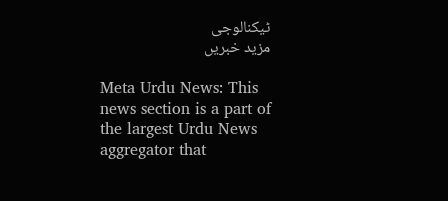ٹیکنالوجی
مزید خبریں

Meta Urdu News: This news section is a part of the largest Urdu News aggregator that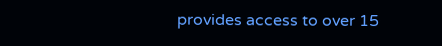provides access to over 15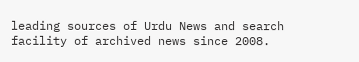leading sources of Urdu News and search facility of archived news since 2008.